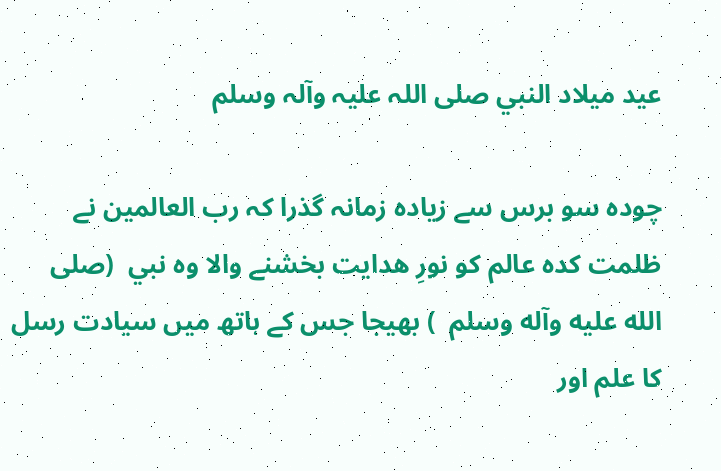عيد ميلاد النبي صلی اللہ علیہ وآلہ وسلم

چودہ سو برس سے زیادہ زمانہ گذرا کہ رب العالمین نے ظلمت کدہ عالم کو نورِ ھدایت بخشنے والا وه نبي  (صلى الله عليه وآله وسلم  ) بھیجا جس کے ہاتھ میں سیادت رسل کا علم اور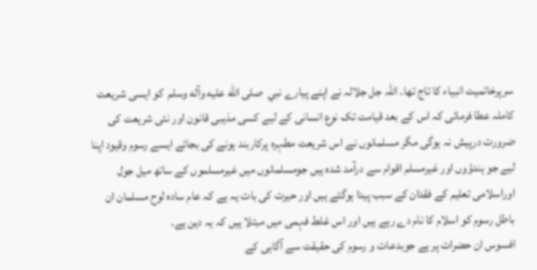سرپرخاتمیت انبیاء کا تاج تھا۔ اللہ جل جلالہ نے اپنے پیارے نبي  صلى الله عليه وآله وسلم  کو ایسی شریعت کاملہ عطا فرمائی کہ اس کے بعد قیامت تک نوع انسانی کے لیے کسی مذہبی قانون اور نئی شریعت کی ضرورت درپیش نہ ہوگی مگر مسلمانوں نے اس شریعت مطہرہ پرکاربند ہونے کی بجائے ایسے رسوم وقیود اپنا لیے جو ہندؤوں اور غیرمسلم اقوام سے درآمد شدہ ہیں جومسلمانوں میں غیرمسلموں کے ساتھ میل جول اوراسلامی تعلیم کے فقدان کے سبب پیدا ہوگئے ہیں اور حیرت کی بات یہ ہے کہ عام سادہ لوح مسلمان ان باطل رسوم کو اسلام کا نام دے رہے ہیں اور اس غلط فہمی میں مبتلا ہیں کہ یہ دین ہے۔
افسوس ان حضرات پر ہے جوبدعات و رسوم کی حقیقت سے آگاہی کے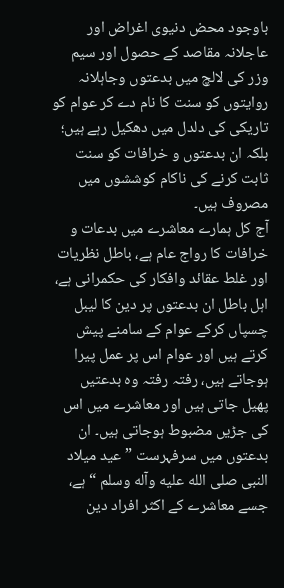باوجود محض دنیوی اغراض اور عاجلانہ مقاصد کے حصول اور سیم وزر کی لالچ میں بدعتوں وجاہلانہ روایتوں کو سنت کا نام دے کر عوام کو تاریکی کی دلدل میں دھکیل رہے ہیں؛ بلکہ ان بدعتوں و خرافات کو سنت ثابت کرنے کی ناکام کوششوں میں مصروف ہیں۔
آج کل ہمارے معاشرے میں بدعات و خرافات کا رواج عام ہے، باطل نظریات اور غلط عقائد وافکار کی حکمرانی ہے، اہل باطل ان بدعتوں پر دین کا لیبل چسپاں کرکے عوام کے سامنے پیش کرتے ہیں اور عوام اس پر عمل پیرا ہوجاتے ہیں، رفتہ رفتہ وہ بدعتیں پھیل جاتی ہیں اور معاشرے میں اس کی جڑیں مضبوط ہوجاتی ہیں۔ ان بدعتوں میں سرفہرست ”عید میلاد النبی صلى الله عليه وآله وسلم “ ہے، جسے معاشرے کے اکثر افراد دین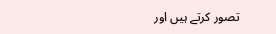تصور کرتے ہیں اور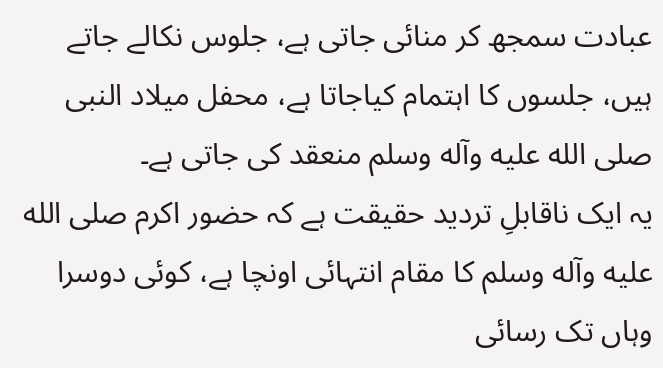عبادت سمجھ کر منائی جاتی ہے، جلوس نکالے جاتے ہیں، جلسوں کا اہتمام کیاجاتا ہے، محفل میلاد النبی صلى الله عليه وآله وسلم منعقد کی جاتی ہے۔
یہ ایک ناقابلِ تردید حقیقت ہے کہ حضور اکرم صلى الله عليه وآله وسلم کا مقام انتہائی اونچا ہے، کوئی دوسرا وہاں تک رسائی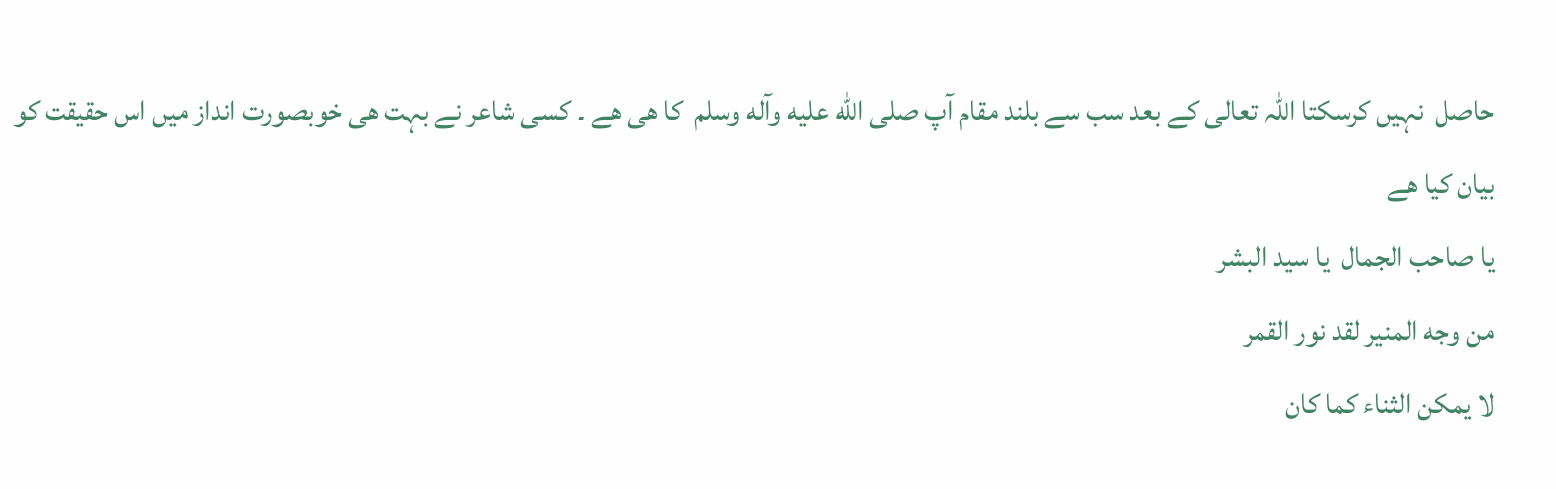حاصل  نہیں کرسکتا اللہ تعالی کے بعد سب سے بلند مقام آپ صلى الله عليه وآله وسلم  کا ھی ھے ۔ کسی شاعر نے بہت ھی خوبصورت انداز میں اس حقیقت کو بیان کیا ھے
یا صاحب الجمال  یا سید البشر
من وجه المنیر لقد نور القمر
لا یمکن الثناء کما کان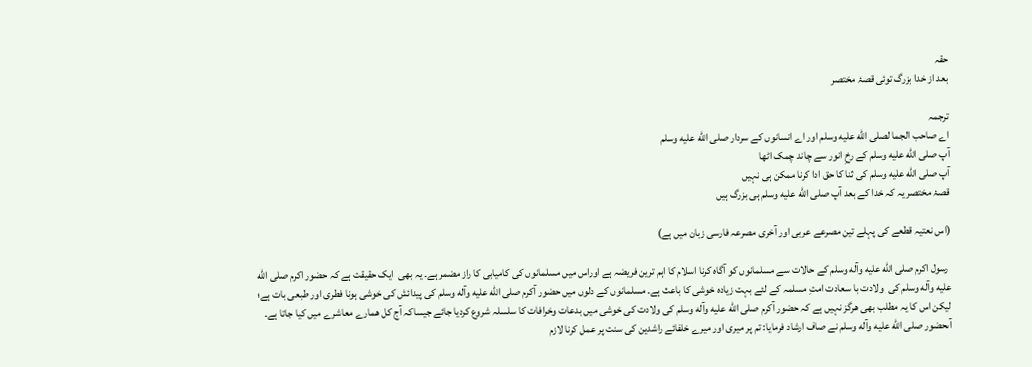حقہ
بعد از خدا بزرگ توئی قصۂ مختصر

ترجمہ
اے صاحب الجما لصلى الله عليه وسلم اور اے انسانوں کے سردار صلى الله عليه وسلم
آپ صلى الله عليه وسلم کے رخِ انور سے چاند چمک اٹھا
آپ صلى الله عليه وسلم کی ثنا کا حق ادا کرنا ممکن ہی نہیں
قصۂ مختصر یہ کہ خدا کے بعد آپ صلى الله عليه وسلم ہی بزرگ ہیں

(اس نعتیہ قطعے کی پہلے تین مصرعے عربی اور آخری مصرعہ فارسی زبان میں ہے)

 رسول اکرم صلى الله عليه وآله وسلم کے حالات سے مسلمانوں کو آگاہ کرنا اسلام کا اہم ترین فریضہ ہے اوراس میں مسلمانوں کی کامیابی کا راز مضمر ہے۔ یہ بھی  ایک حقیقت ہے کہ حضور اکرم صلى الله عليه وآله وسلم کی  ولادت با سعادت امتِ مسلمہ کے لئے بہت زیادہ خوشی کا باعث ہے۔ مسلمانوں کے دلوں میں حضور آکرم صلى الله عليه وآله وسلم کی پیدائش کی خوشی ہونا فطری اور طبعی بات ہے؛ لیکن اس کا یہ مطلب بھی ھرگز نہیں ہے کہ حضور آکرم صلى الله عليه وآله وسلم کی ولادت کی خوشی میں بدعات وخرافات کا سلسلہ شروع کردیا جائے جیساکہ آج کل ھمارے معاشرے میں کیا جاتا ہے۔ آںحضور صلى الله عليه وآله وسلم نے صاف ارشاد فرمایا: تم پر میری اور میرے خلفائے راشدین کی سنت پر عمل کرنا لازم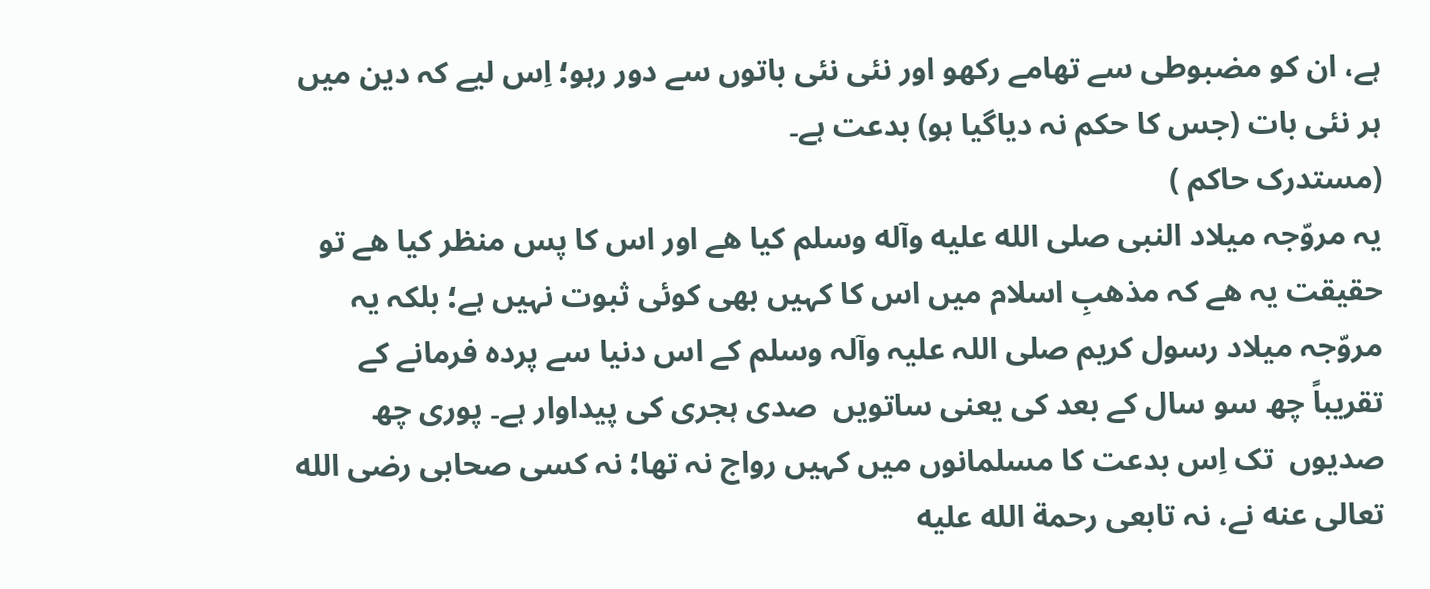ہے، ان کو مضبوطی سے تھامے رکھو اور نئی نئی باتوں سے دور رہو؛ اِس لیے کہ دین میں ہر نئی بات (جس کا حکم نہ دیاگیا ہو) بدعت ہے۔
(مستدرک حاکم )
یہ مروّجہ میلاد النبی صلى الله عليه وآله وسلم کیا ھے اور اس کا پس منظر کیا ھے تو حقیقت یہ ھے کہ مذھبِ اسلام میں اس کا کہیں بھی کوئی ثبوت نہیں ہے؛ بلکہ یہ مروّجہ میلاد رسول کریم صلی اللہ علیہ وآلہ وسلم کے اس دنیا سے پردہ فرمانے کے تقریباً چھ سو سال کے بعد کی یعنی ساتویں  صدی ہجری کی پیداوار ہے۔ پوری چھ صدیوں  تک اِس بدعت کا مسلمانوں میں کہیں رواج نہ تھا؛ نہ کسی صحابی رضى الله تعالى عنه نے، نہ تابعی رحمة الله عليه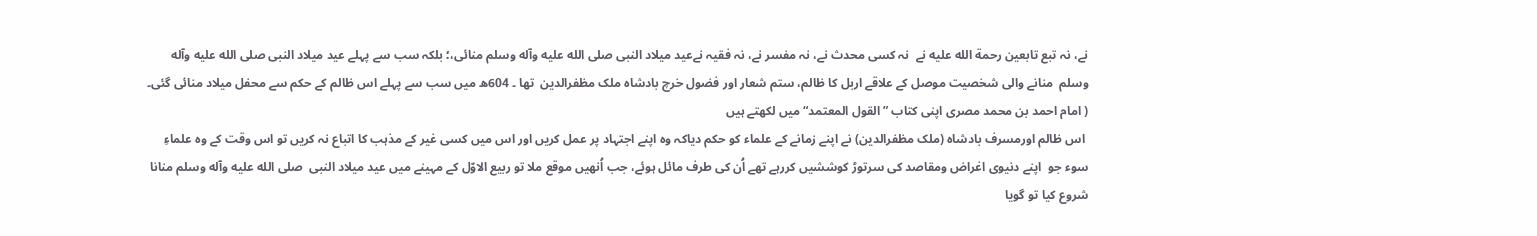نے، نہ تبع تابعین رحمة الله عليه نے  نہ کسی محدث نے، نہ مفسر نے، نہ فقیہ نےعید میلاد النبی صلى الله عليه وآله وسلم منائی،؛ بلکہ سب سے پہلے عید میلاد النبی صلى الله عليه وآله وسلم  منانے والی شخصیت موصل کے علاقے اربل کا ظالم، ستم شعار اور فضول خرچ بادشاہ ملک مظفرالدین  تھا ۔ 604ھ میں سب سے پہلے اس ظالم کے حکم سے محفل میلاد منائی گئی۔
( امام احمد بن محمد مصری اپنی کتاب ”القول المعتمد“ میں لکھتے ہیں
 اس ظالم اورمسرف بادشاہ (ملک مظفرالدین) نے اپنے زمانے کے علماء کو حکم دیاکہ وہ اپنے اجتہاد پر عمل کریں اور اس میں کسی غیر کے مذہب کا اتباع نہ کریں تو اس وقت کے وہ علماءِ سوء جو  اپنے دنیوی اغراض ومقاصد کی سرتوڑ کوششیں کررہے تھے اُن کی طرف مائل ہوئے، جب اُنھیں موقع ملا تو ربیع الاوّل کے مہینے میں عید میلاد النبی  صلى الله عليه وآله وسلم منانا شروع کیا تو گویا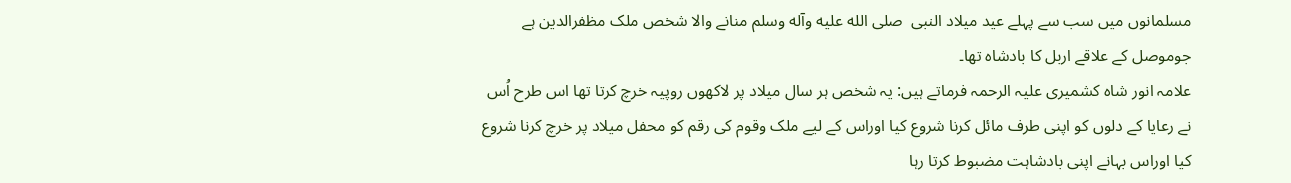مسلمانوں میں سب سے پہلے عید میلاد النبی  صلى الله عليه وآله وسلم منانے والا شخص ملک مظفرالدین ہے جوموصل کے علاقے اربل کا بادشاہ تھا۔
علامہ انور شاہ کشمیری علیہ الرحمہ فرماتے ہیں: یہ شخص ہر سال میلاد پر لاکھوں روپیہ خرچ کرتا تھا اس طرح اُس نے رعایا کے دلوں کو اپنی طرف مائل کرنا شروع کیا اوراس کے لیے ملک وقوم کی رقم کو محفل میلاد پر خرچ کرنا شروع کیا اوراس بہانے اپنی بادشاہت مضبوط کرتا رہا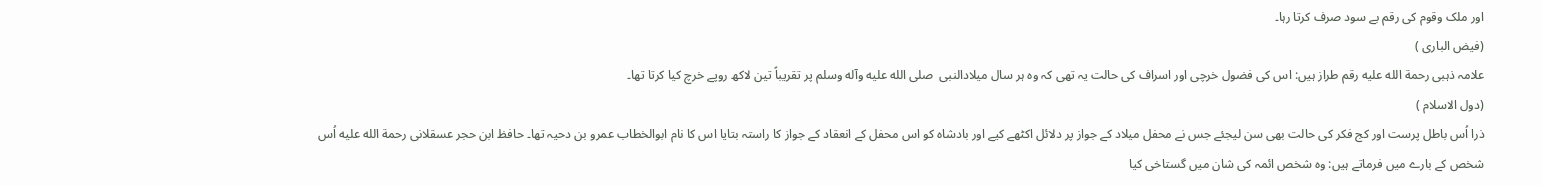اور ملک وقوم کی رقم بے سود صرف کرتا رہا۔
(فیض الباری )
علامہ ذہبی رحمة الله عليه رقم طراز ہیں: اس کی فضول خرچی اور اسراف کی حالت یہ تھی کہ وہ ہر سال میلادالنبی  صلى الله عليه وآله وسلم پر تقریباً تین لاکھ روپے خرچ کیا کرتا تھا۔
(دول الاسلام )
ذرا اُس باطل پرست اور کج فکر کی حالت بھی سن لیجئے جس نے محفل میلاد کے جواز پر دلائل اکٹھے کیے اور بادشاہ کو اس محفل کے انعقاد کے جواز کا راستہ بتایا اس کا نام ابوالخطاب عمرو بن دحیہ تھا۔ حافظ ابن حجر عسقلانی رحمة الله عليه اُس شخص کے بارے میں فرماتے ہیں: وہ شخص ائمہ کی شان میں گستاخی کیا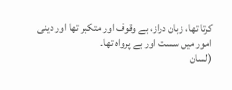کرتا تھا، زبان دراز، بے وقوف اور متکبر تھا اور دینی امور میں سست اور بے پرواہ تھا۔
(لسان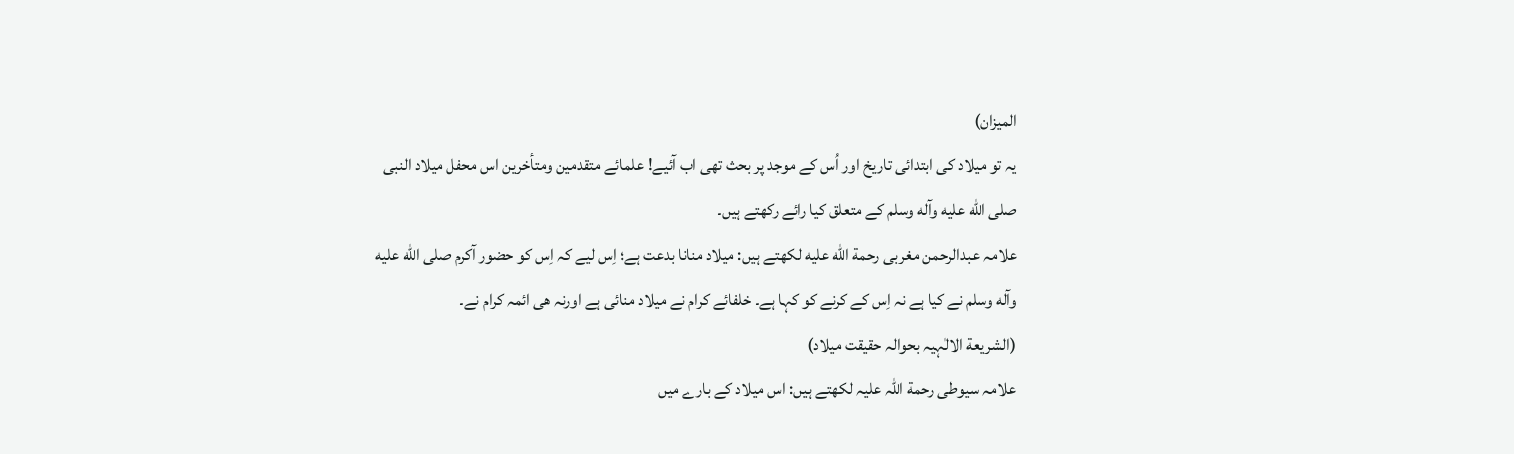المیزان)
یہ تو میلاد کی ابتدائی تاریخ اور اُس کے موجد پر بحث تھی اب آئیے! علمائے متقدمین ومتأخرین اس محفل میلاد النبی صلى الله عليه وآله وسلم کے متعلق کیا رائے رکھتے ہیں۔
علامہ عبدالرحمن مغربی رحمة الله عليه لکھتے ہیں: میلاد منانا بدعت ہے؛ اِس لیے کہ اِس کو حضور آکرم صلى الله عليه وآله وسلم نے کیا ہے نہ اِس کے کرنے کو کہا ہے۔ خلفائے کرام نے میلاد منائی ہے اورنہ ھی ائمہ کرام نے۔
(الشریعة الالٰہیہ بحوالہ حقیقت میلاد)
علامہ سیوطی رحمة اللہ علیہ لکھتے ہیں: اس میلاد کے بارے میں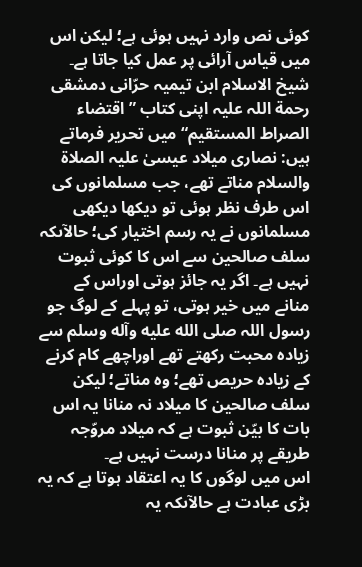کوئی نص وارد نہیں ہوئی ہے؛ لیکن اس میں قیاس آرائی پر عمل کیا جاتا ہے۔
شیخ الاسلام ابن تیمیہ حرّانی دمشقی رحمة اللہ علیہ اپنی کتاب ”اقتضاء الصراط المستقیم“ میں تحریر فرماتے ہیں: نصاری میلاد عیسیٰ علیہ الصلاة والسلام مناتے تھے، جب مسلمانوں کی اس طرف نظر ہوئی تو دیکھا دیکھی مسلمانوں نے یہ رسم اختیار کی؛ حالآںکہ سلف صالحین سے اس کا کوئی ثبوت نہیں ہے۔ اگر یہ جائز ہوتی اوراس کے منانے میں خیر ہوتی، تو پہلے کے لوگ جو رسول اللہ صلى الله عليه وآله وسلم سے زیادہ محبت رکھتے تھے اوراچھے کام کرنے کے زیادہ حریص تھے؛ وہ مناتے؛ لیکن سلف صالحین کا میلاد نہ منانا یہ اس بات کا بیّن ثبوت ہے کہ میلاد مروّجہ طریقے پر منانا درست نہیں ہے۔
اس میں لوگوں کا یہ اعتقاد ہوتا ہے کہ یہ بڑی عبادت ہے حالآںکہ یہ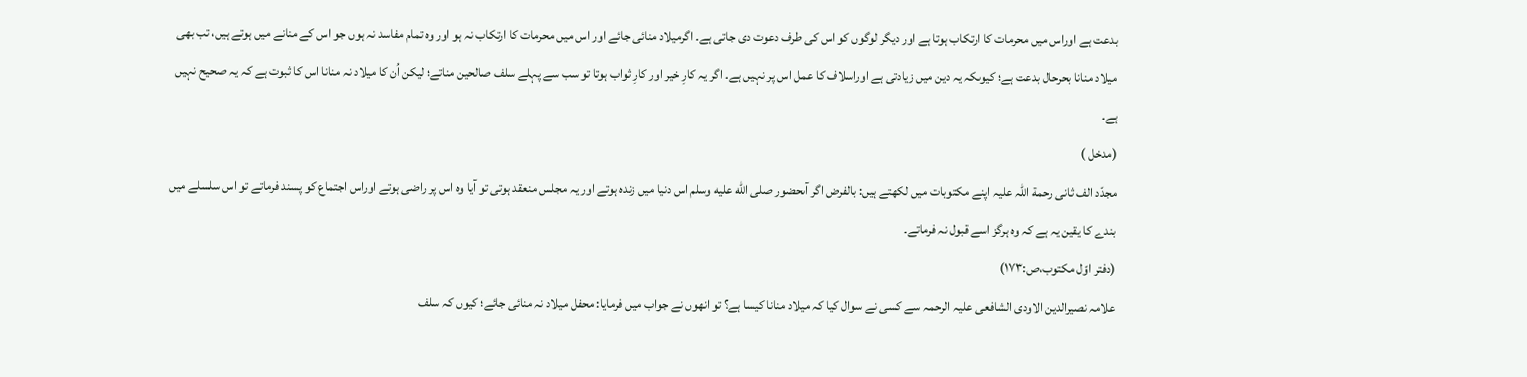بدعت ہے اوراس میں محرمات کا ارتکاب ہوتا ہے اور دیگر لوگوں کو اس کی طرف دعوت دی جاتی ہے۔ اگرمیلاد منائی جائے اور اس میں محرمات کا ارتکاب نہ ہو اور وہ تمام مفاسد نہ ہوں جو اس کے منانے میں ہوتے ہیں، تب بھی میلاد منانا بحرحال بدعت ہے؛ کیوںکہ یہ دین میں زیادتی ہے اوراسلاف کا عمل اس پر نہیں ہے۔ اگر یہ کارِ خیر اور کارِ ثواب ہوتا تو سب سے پہلے سلف صالحین مناتے؛ لیکن اُن کا میلاد نہ منانا اس کا ثبوت ہے کہ یہ صحیح نہیں ہے۔
(مدخل )
مجدّد الف ثانی رحمة اللہ علیہ اپنے مکتوبات میں لکھتے ہیں: بالفرض اگر آںحضور صلى الله عليه وسلم اس دنیا میں زندہ ہوتے اور یہ مجلس منعقد ہوتی تو آیا وہ اس پر راضی ہوتے اوراس اجتماع کو پسند فرماتے تو اس سلسلے میں بندے کا یقین یہ ہے کہ وہ ہرگز اسے قبول نہ فرماتے۔
(دفتر اوّل مکتوب،ص:۱۷۳)
علامہ نصیرالدین الاودی الشافعی علیہ الرحمہ سے کسی نے سوال کیا کہ میلاد منانا کیسا ہے؟ تو انھوں نے جواب میں فرمایا: محفل میلاد نہ منائی جائے؛ کیوں کہ سلف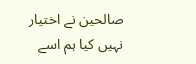صالحین نے اختیار نہیں کیا ہم اسے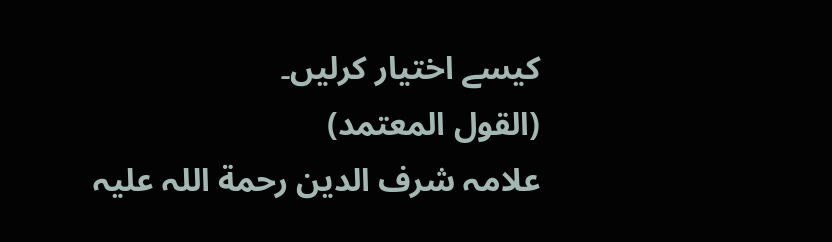کیسے اختیار کرلیں۔
(القول المعتمد)
علامہ شرف الدین رحمة اللہ علیہ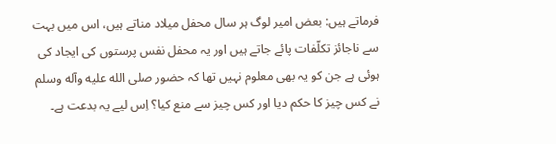فرماتے ہیں: بعض امیر لوگ ہر سال محفل میلاد مناتے ہیں، اس میں بہت سے ناجائز تکلّفات پائے جاتے ہیں اور یہ محفل نفس پرستوں کی ایجاد کی ہوئی ہے جن کو یہ بھی معلوم نہیں تھا کہ حضور صلى الله عليه وآله وسلم نے کس چیز کا حکم دیا اور کس چیز سے منع کیا؟ اِس لیے یہ بدعت ہے۔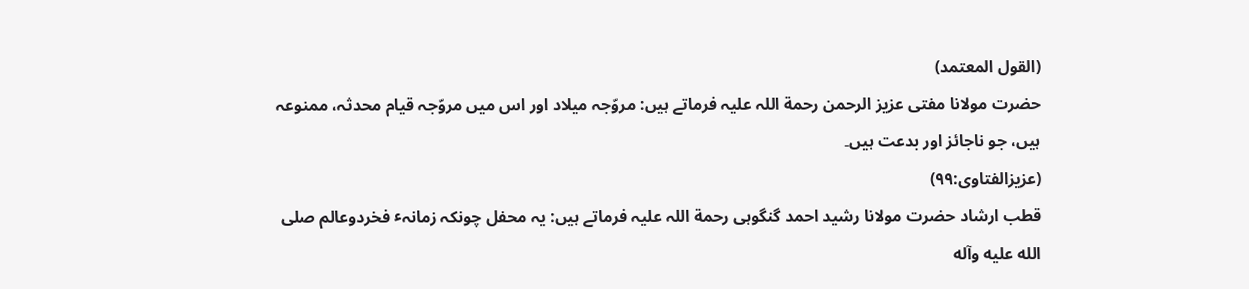(القول المعتمد)
حضرت مولانا مفتی عزیز الرحمن رحمة اللہ علیہ فرماتے ہیں: مروّجہ میلاد اور اس میں مروّجہ قیام محدثہ، ممنوعہ ہیں، جو ناجائز اور بدعت ہیں۔
(عزیزالفتاوی:۹۹)
قطب ارشاد حضرت مولانا رشید احمد گنگوہی رحمة اللہ علیہ فرماتے ہیں: یہ محفل چونکہ زمانہٴ فخردوعالم صلى الله عليه وآله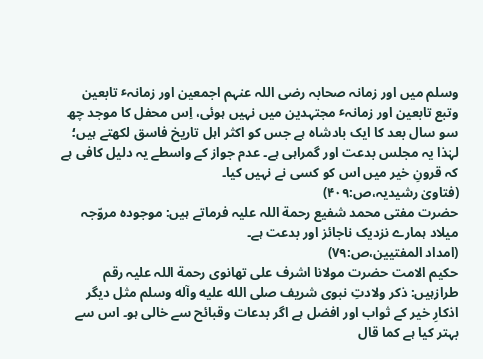وسلم میں اور زمانہ صحابہ رضی اللہ عنہم اجمعین اور زمانہٴ تابعین وتبع تابعین اور زمانہٴ مجتہدین میں نہیں ہوئی، اِس محفل کا موجد چھ سو سال بعد کا ایک بادشاہ ہے جس کو اکثر اہل تاریخ فاسق لکھتے ہیں؛ لہٰذا یہ مجلس بدعت اور گمراہی ہے۔ عدم جواز کے واسطے یہ دلیل کافی ہے کہ قرونِ خیر میں اس کو کسی نے نہیں کیا۔
(فتاویٰ رشیدیہ،ص:۴۰۹)
حضرت مفتی محمد شفیع رحمة اللہ علیہ فرماتے ہیں: موجودہ مروّجہ میلاد ہمارے نزدیک ناجائز اور بدعت ہے۔
(امداد المفتیین،ص:۷۹)
حکیم الامت حضرت مولانا اشرف علی تھانوی رحمة اللہ علیہ رقم طرازہیں: ذکر ولادتِ نبوی شریف صلى الله عليه وآله وسلم مثل دیگر اذکارِ خیر کے ثواب اور افضل ہے اگر بدعات وقبائح سے خالی ہو۔ اس سے بہتر کیا ہے کما قال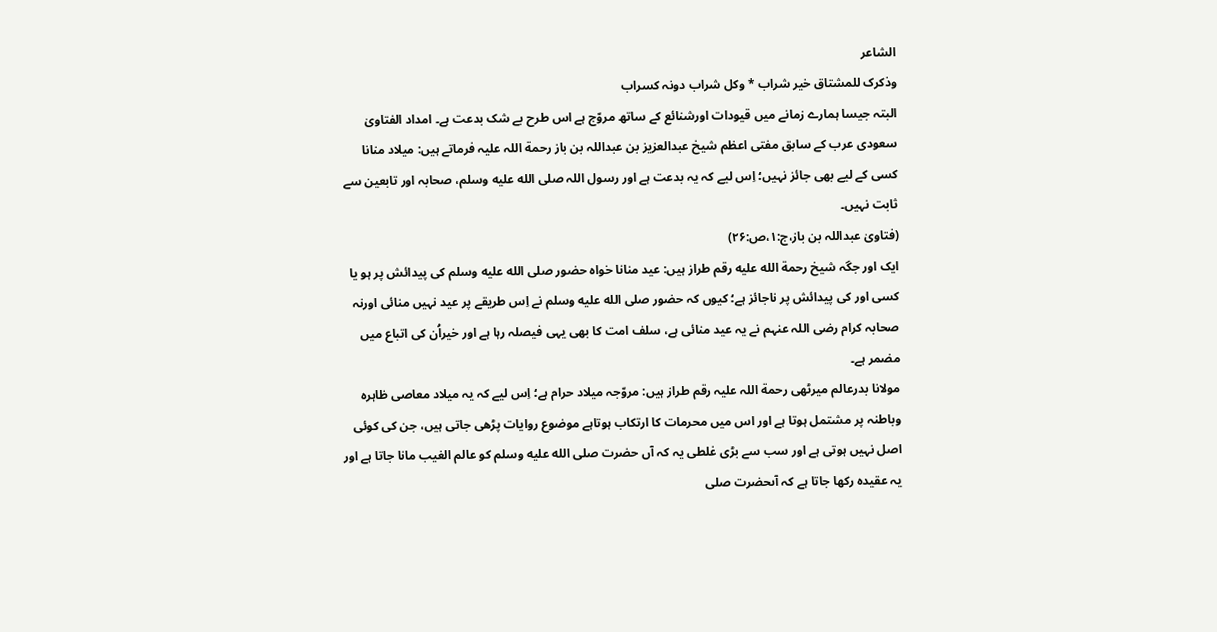الشاعر
وذکرک للمشتاق خیر شراب * وکل شراب دونہ کسراب
البتہ جیسا ہمارے زمانے میں قیودات اورشنائع کے ساتھ مروّج ہے اس طرح بے شک بدعت ہے۔ امداد الفتاویٰ
سعودی عرب کے سابق مفتی اعظم شیخ عبدالعزیز بن عبداللہ بن باز رحمة اللہ علیہ فرماتے ہیں: میلاد منانا کسی کے لیے بھی جائز نہیں؛ اِس لیے کہ یہ بدعت ہے اور رسول اللہ صلى الله عليه وسلم، صحابہ اور تابعین سے ثابت نہیں۔
(فتاویٰ عبداللہ بن باز،ج:۱،ص:۲۶)
ایک اور جگہ شیخ رحمة الله عليه رقم طراز ہیں: عید منانا خواہ حضور صلى الله عليه وسلم کی پیدائش پر ہو یا کسی اور کی پیدائش پر ناجائز ہے؛ کیوں کہ حضور صلى الله عليه وسلم نے اِس طریقے پر عید نہیں منائی اورنہ صحابہ کرام رضی اللہ عنہم نے یہ عید منائی ہے، سلف امت کا بھی یہی فیصلہ رہا ہے اور خیراُن کی اتباع میں مضمر ہے۔
مولانا بدرعالم میرٹھی رحمة اللہ علیہ رقم طراز ہیں: مروّجہ میلاد حرام ہے؛ اِس لیے کہ یہ میلاد معاصی ظاہرہ وباطنہ پر مشتمل ہوتا ہے اور اس میں محرمات کا ارتکاب ہوتاہے موضوع روایات پڑھی جاتی ہیں، جن کی کوئی اصل نہیں ہوتی ہے اور سب سے بڑی غلطی یہ کہ آں حضرت صلى الله عليه وسلم کو عالم الغیب مانا جاتا ہے اور یہ عقیدہ رکھا جاتا ہے کہ آںحضرت صلى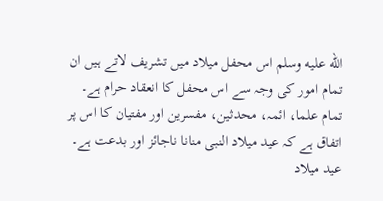الله عليه وسلم اس محفل میلاد میں تشریف لاتے ہیں ان تمام امور کی وجہ سے اس محفل کا انعقاد حرام ہے۔
تمام علما، ائمہ، محدثین، مفسرین اور مفتیان کا اس پر اتفاق ہے کہ عید میلاد النبی منانا ناجائز اور بدعت ہے۔
عید میلاد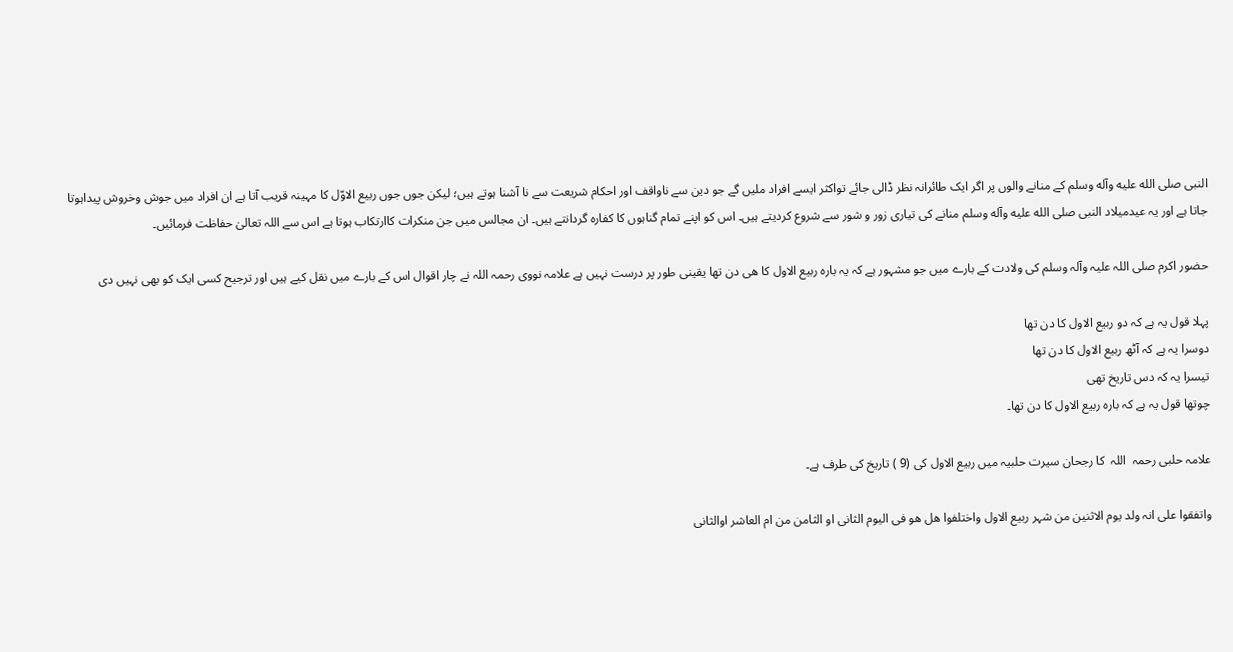النبی صلى الله عليه وآله وسلم کے منانے والوں پر اگر ایک طائرانہ نظر ڈالی جائے تواکثر ایسے افراد ملیں گے جو دین سے ناواقف اور احکام شریعت سے نا آشنا ہوتے ہیں؛ لیکن جوں جوں ربیع الاوّل کا مہینہ قریب آتا ہے ان افراد میں جوش وخروش پیداہوتا جاتا ہے اور یہ عیدمیلاد النبی صلى الله عليه وآله وسلم منانے کی تیاری زور و شور سے شروع کردیتے ہیں۔ اس کو اپنے تمام گناہوں کا کفارہ گردانتے ہیں۔ ان مجالس میں جن منکرات کاارتکاب ہوتا ہے اس سے اللہ تعالیٰ حفاظت فرمائیں۔

حضور اکرم صلی اللہ علیہ وآلہ وسلم کی ولادت کے بارے میں جو مشہور ہے کہ یہ بارہ ربیع الاول کا ھی دن تھا یقینی طور پر درست نہیں ہے علامہ نووی رحمہ اللہ نے چار اقوال اس کے بارے میں نقل کیے ہیں اور ترجیح کسی ایک کو بھی نہیں دی

پہلا قول یہ ہے کہ دو ربیع الاول کا دن تھا
دوسرا یہ ہے کہ آٹھ ربیع الاول کا دن تھا
تیسرا یہ کہ دس تاریخ تھی
چوتھا قول یہ ہے کہ بارہ ربیع الاول کا دن تھا۔

علامہ حلبی رحمہ  اللہ  کا رجحان سیرت حلبیہ میں ربیع الاول کی (9 ) تاریخ کی طرف ہے۔

واتفقوا علی انہ ولد یوم الاثنین من شہر ربیع الاول واختلفوا ھل ھو فی الیوم الثانی او الثامن من ام العاشر اوالثانی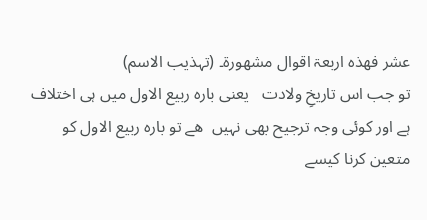عشر فھذہ اربعۃ اقوال مشھورۃ۔ (تہذیب الاسم)
تو جب اس تاریخِ ولادت   یعنی بارہ ربیع الاول میں ہی اختلاف ہے اور کوئی وجہ ترجیح بھی نہیں  ھے تو بارہ ربیع الاول کو متعین کرنا کیسے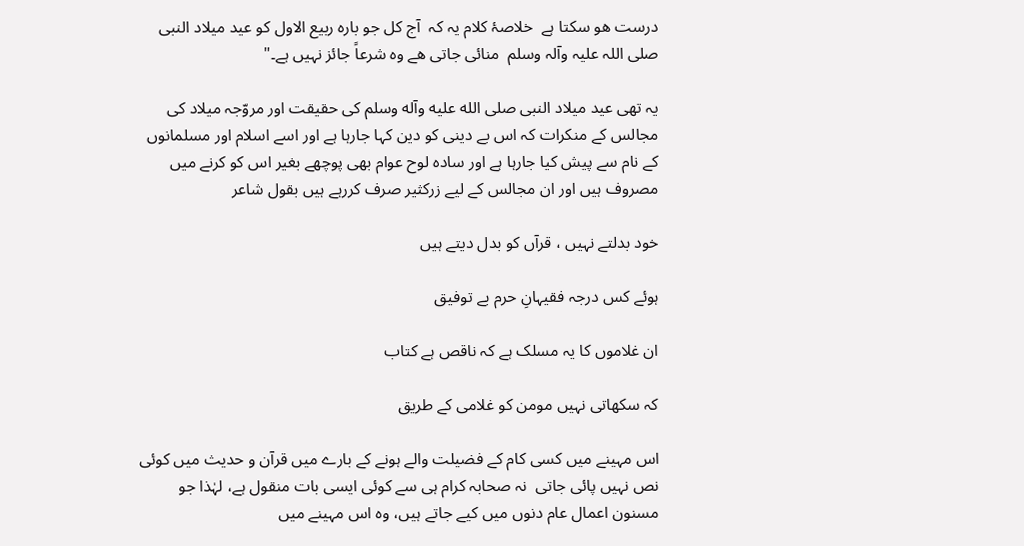درست ھو سکتا ہے  خلاصۂ کلام یہ کہ  آج کل جو بارہ ربیع الاول کو عید میلاد النبی  صلی اللہ علیہ وآلہ وسلم  منائی جاتی ھے وہ شرعاً جائز نہیں ہے۔"

یہ تھی عید میلاد النبی صلى الله عليه وآله وسلم کی حقیقت اور مروّجہ میلاد کی مجالس کے منکرات کہ اس بے دینی کو دین کہا جارہا ہے اور اسے اسلام اور مسلمانوں کے نام سے پیش کیا جارہا ہے اور سادہ لوح عوام بھی پوچھے بغیر اس کو کرنے میں مصروف ہیں اور ان مجالس کے لیے زرکثیر صرف کررہے ہیں بقول شاعر

خود بدلتے نہیں ، قرآں کو بدل دیتے ہیں

ہوئے کس درجہ فقیہانِ حرم بے توفیق

ان غلاموں کا یہ مسلک ہے کہ ناقص ہے کتاب

کہ سکھاتی نہیں مومن کو غلامی کے طریق

اس مہینے میں کسی کام کے فضیلت والے ہونے کے بارے میں قرآن و حدیث میں کوئی نص نہیں پائی جاتی  نہ صحابہ کرام ہی سے کوئی ایسی بات منقول ہے، لہٰذا جو مسنون اعمال عام دنوں میں کیے جاتے ہیں، وہ اس مہینے میں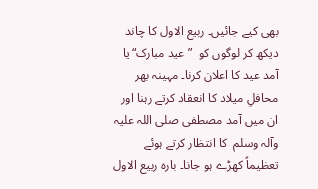بھی کیے جائیں۔ ربیع الاول کا چاند دیکھ کر لوگوں کو  ”عید مبارک“یا آمد عید کا اعلان کرنا۔ مہینہ بھر محافلِ میلاد کا انعقاد کرتے رہنا اور ان میں آمد مصطفی صلی اللہ علیہ وآلہ وسلم  کا انتظار کرتے ہوئے تعظیماً کھڑے ہو جانا۔ بارہ ربیع الاول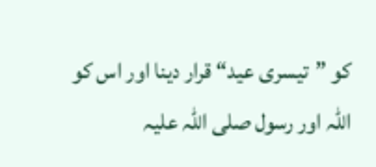کو ”تیسری عید“ قرار دینا اور اس کو اللہ اور رسول صلی اللہ علیہ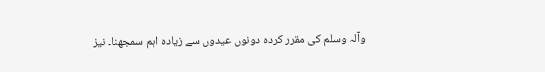وآلہ وسلم کی مقرر کردہ دونوں عیدوں سے زیادہ اہم سمجھنا۔ نیز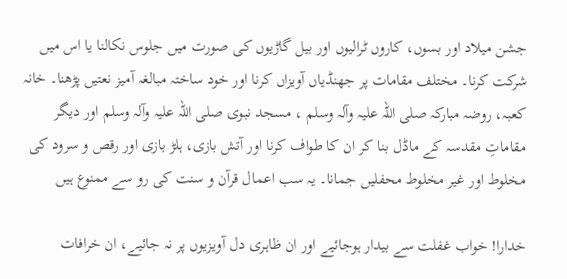جشن میلاد اور بسوں، کاروں ٹرالیوں اور بیل گاڑیوں کی صورت میں جلوس نکالنا یا اس میں شرکت کرنا۔ مختلف مقامات پر جھنڈیاں آویزاں کرنا اور خود ساختہ مبالغہ آمیز نعتیں پڑھنا۔ خانہ کعبہ، روضہ مبارکہ صلی اللہ علیہ وآلہ وسلم ، مسجد نبوی صلی اللہ علیہ وآلہ وسلم اور دیگر مقاماتِ مقدسہ کے ماڈل بنا کر ان کا طواف کرنا اور آتش بازی، ہلڑ بازی اور رقص و سرود کی مخلوط اور غیر مخلوط محفلیں جمانا۔ یہ سب اعمال قرآن و سنت کی رو سے ممنوع ہیں

خدارا! خواب غفلت سے بیدار ہوجائیے اور ان ظاہری دل آویزیوں پر نہ جائیے، ان خرافات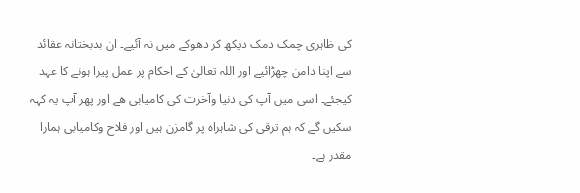کی ظاہری چمک دمک دیکھ کر دھوکے میں نہ آئیے۔ ان بدبختانہ عقائد سے اپنا دامن چھڑائیے اور اللہ تعالیٰ کے احکام پر عمل پیرا ہونے کا عہد کیجئے۔ اسی میں آپ کی دنیا وآخرت کی کامیابی ھے اور پھر آپ یہ کہہ سکیں گے کہ ہم ترقی کی شاہراہ پر گامزن ہیں اور فلاح وکامیابی ہمارا مقدر ہے۔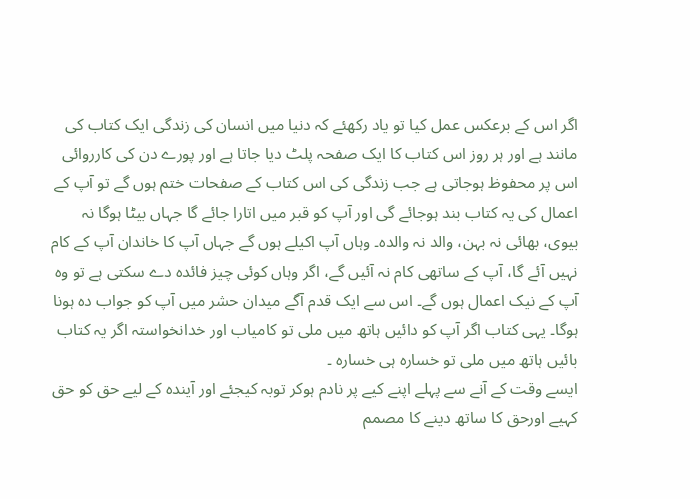اگر اس کے برعکس عمل کیا تو یاد رکھئے کہ دنیا میں انسان کی زندگی ایک کتاب کی مانند ہے اور ہر روز اس کتاب کا ایک صفحہ پلٹ دیا جاتا ہے اور پورے دن کی کارروائی اس پر محفوظ ہوجاتی ہے جب زندگی کی اس کتاب کے صفحات ختم ہوں گے تو آپ کے اعمال کی یہ کتاب بند ہوجائے گی اور آپ کو قبر میں اتارا جائے گا جہاں بیٹا ہوگا نہ بیوی، بھائی نہ بہن، والد نہ والدہ۔ وہاں آپ اکیلے ہوں گے جہاں آپ کا خاندان آپ کے کام نہیں آئے گا، آپ کے ساتھی کام نہ آئیں گے، اگر وہاں کوئی چیز فائدہ دے سکتی ہے تو وہ آپ کے نیک اعمال ہوں گے۔ اس سے ایک قدم آگے میدان حشر میں آپ کو جواب دہ ہونا ہوگا۔ یہی کتاب اگر آپ کو دائیں ہاتھ میں ملی تو کامیاب اور خدانخواستہ اگر یہ کتاب بائیں ہاتھ میں ملی تو خسارہ ہی خسارہ ۔
ایسے وقت کے آنے سے پہلے اپنے کیے پر نادم ہوکر توبہ کیجئے اور آیندہ کے لیے حق کو حق کہیے اورحق کا ساتھ دینے کا مصمم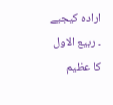ارادہ کیجیے ۔ ربیع الاول کا عظیم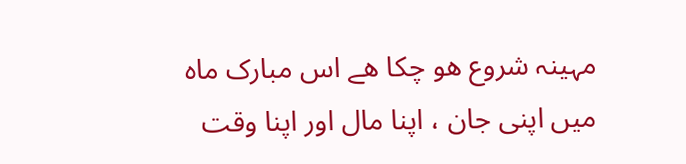مہینہ شروع ھو چکا ھے اس مبارک ماہ میں اپنی جان ، اپنا مال اور اپنا وقت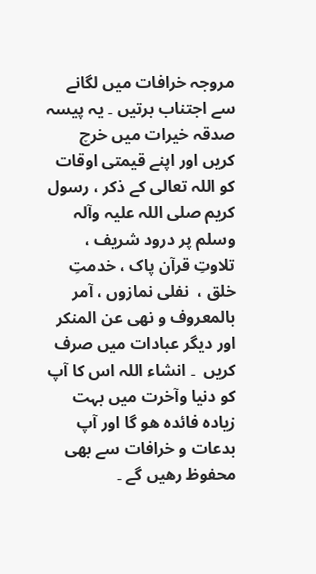مروجہ خرافات میں لگانے سے اجتناب برتیں ۔ یہ پیسہ صدقہ خیرات میں خرچ کریں اور اپنے قیمتی اوقات کو اللہ تعالی کے ذکر ، رسول کریم صلی اللہ علیہ وآلہ وسلم پر درود شریف ، تلاوتِ قرآن پاک ، خدمتِ خلق ،  نفلی نمازوں ، آمر بالمعروف و نھی عن المنکر اور دیگر عبادات میں صرف کریں  ۔ انشاء اللہ اس کا آپ کو دنیا وآخرت میں بہت زیادہ فائدہ ھو گا اور آپ بدعات و خرافات سے بھی محفوظ رھیں گے ۔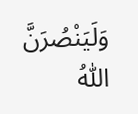وَلَیَنْصُرَنَّ اللّٰہُ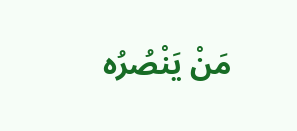مَنْ یَنْصُرُہ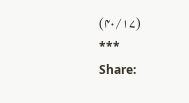(۴۰/۱۷)
***
Share: